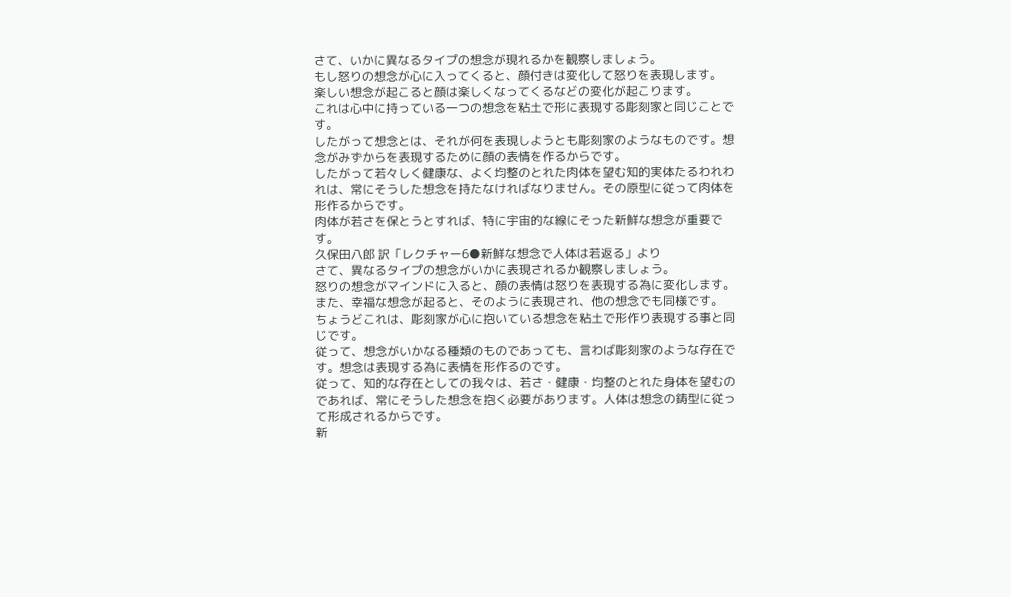さて、いかに異なるタイプの想念が現れるかを観察しましょう。
もし怒りの想念が心に入ってくると、顔付きは変化して怒りを表現します。
楽しい想念が起こると顔は楽しくなってくるなどの変化が起こります。
これは心中に持っている一つの想念を粘土で形に表現する彫刻家と同じことです。
したがって想念とは、それが何を表現しようとも彫刻家のようなものです。想念がみずからを表現するために顔の表情を作るからです。
したがって若々しく健康な、よく均整のとれた肉体を望む知的実体たるわれわれは、常にそうした想念を持たなければなりません。その原型に従って肉体を形作るからです。
肉体が若さを保とうとすれば、特に宇宙的な線にそった新鮮な想念が重要です。
久保田八郎 訳「レクチャー6●新鮮な想念で人体は若返る」より
さて、異なるタイプの想念がいかに表現されるか観察しましょう。
怒りの想念がマインドに入ると、顔の表情は怒りを表現する為に変化します。
また、幸福な想念が起ると、そのように表現され、他の想念でも同様です。
ちょうどこれは、彫刻家が心に抱いている想念を粘土で形作り表現する事と同じです。
従って、想念がいかなる種類のものであっても、言わば彫刻家のような存在です。想念は表現する為に表情を形作るのです。
従って、知的な存在としての我々は、若さ・健康・均整のとれた身体を望むのであれば、常にそうした想念を抱く必要があります。人体は想念の鋳型に従って形成されるからです。
新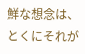鮮な想念は、とくにそれが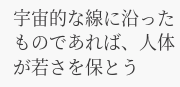宇宙的な線に沿ったものであれば、人体が若さを保とう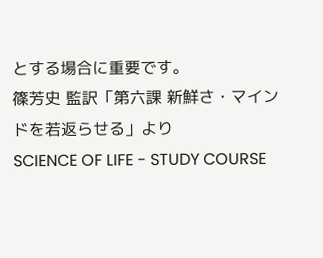とする場合に重要です。
篠芳史 監訳「第六課 新鮮さ・マインドを若返らせる」より
SCIENCE OF LIFE - STUDY COURSE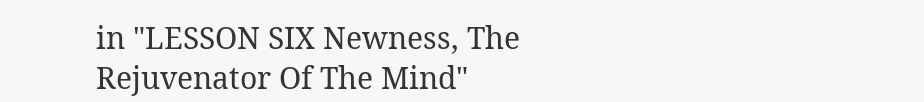in "LESSON SIX Newness, The Rejuvenator Of The Mind"